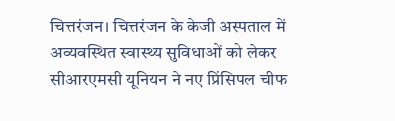चित्तरंजन। चित्तरंजन के केजी अस्पताल में अव्यवस्थित स्वास्थ्य सुविधाओं को लेकर सीआरएमसी यूनियन ने नए प्रिंसिपल चीफ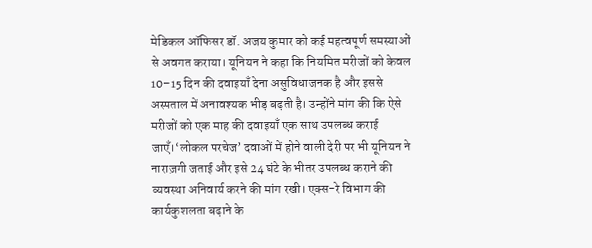मेडिकल ऑफिसर डॉ. अजय कुमार को कई महत्वपूर्ण समस्याओं से अवगत कराया। यूनियन ने कहा कि नियमित मरीजों को केवल 10–15 दिन की दवाइयाँ देना असुविधाजनक है और इससे अस्पताल में अनावश्यक भीड़ बढ़ती है। उन्होंने मांग की कि ऐसे मरीजों को एक माह की दवाइयाँ एक साथ उपलब्ध कराई जाएँ।‘लोकल परचेज’ दवाओं में होने वाली देरी पर भी यूनियन ने नाराज़गी जताई और इसे 24 घंटे के भीतर उपलब्ध कराने की व्यवस्था अनिवार्य करने की मांग रखी। एक्स-रे विभाग की कार्यकुशलता बढ़ाने के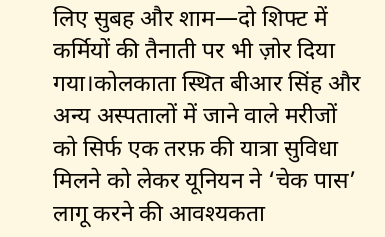लिए सुबह और शाम—दो शिफ्ट में कर्मियों की तैनाती पर भी ज़ोर दिया गया।कोलकाता स्थित बीआर सिंह और अन्य अस्पतालों में जाने वाले मरीजों को सिर्फ एक तरफ़ की यात्रा सुविधा मिलने को लेकर यूनियन ने ‘चेक पास’ लागू करने की आवश्यकता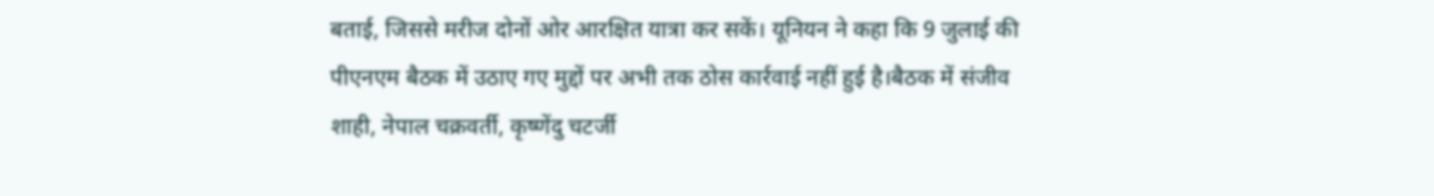बताई, जिससे मरीज दोनों ओर आरक्षित यात्रा कर सकें। यूनियन ने कहा कि 9 जुलाई की पीएनएम बैठक में उठाए गए मुद्दों पर अभी तक ठोस कार्रवाई नहीं हुई है।बैठक में संजीव शाही, नेपाल चक्रवर्ती, कृष्णेंदु चटर्जी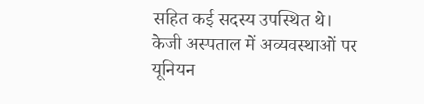सहित कई सदस्य उपस्थित थे।
केजी अस्पताल में अव्यवस्थाओं पर यूनियन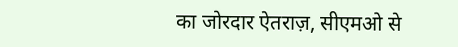का जोरदार ऐतराज़, सीएमओ से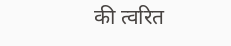की त्वरित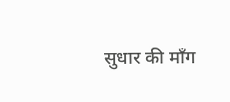सुधार की माँग